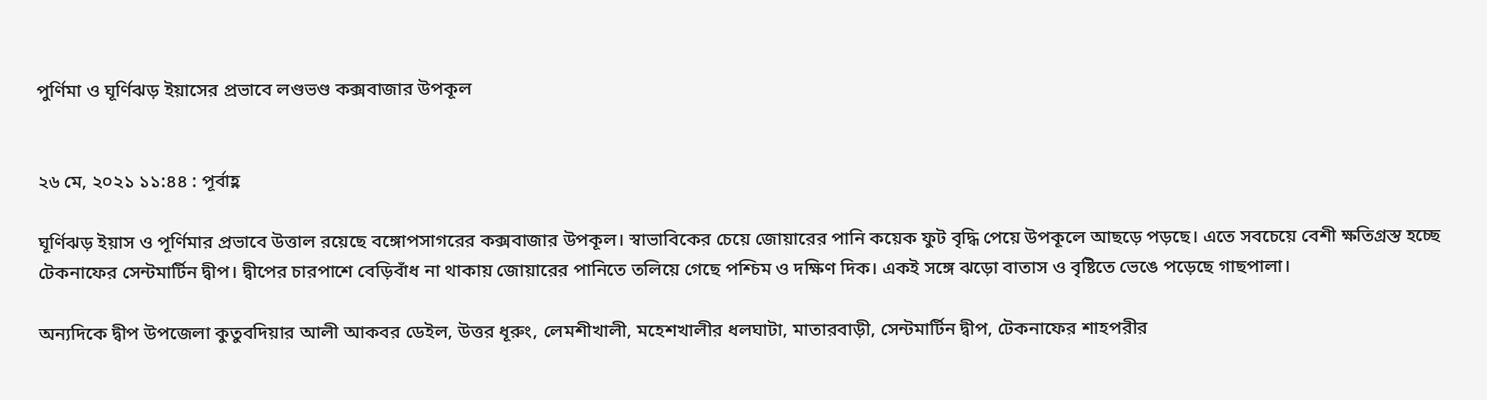পুর্ণিমা ও ঘূর্ণিঝড় ইয়াসের প্রভাবে লণ্ডভণ্ড কক্সবাজার উপকূল


২৬ মে, ২০২১ ১১:৪৪ : পূর্বাহ্ণ

ঘূর্ণিঝড় ইয়াস ও পূর্ণিমার প্রভাবে উত্তাল রয়েছে বঙ্গোপসাগরের কক্সবাজার উপকূল। স্বাভাবিকের চেয়ে জোয়ারের পানি কয়েক ফুট বৃদ্ধি পেয়ে উপকূলে আছড়ে পড়ছে। এতে সবচেয়ে বেশী ক্ষতিগ্রস্ত হচ্ছে টেকনাফের সেন্টমার্টিন দ্বীপ। দ্বীপের চারপাশে বেড়িবাঁধ না থাকায় জোয়ারের পানিতে তলিয়ে গেছে পশ্চিম ও দক্ষিণ দিক। একই সঙ্গে ঝড়ো বাতাস ও বৃষ্টিতে ভেঙে পড়েছে গাছপালা।

অন্যদিকে দ্বীপ উপজেলা কুতুবদিয়ার আলী আকবর ডেইল, উত্তর ধূরুং, লেমশীখালী, মহেশখালীর ধলঘাটা, মাতারবাড়ী, সেন্টমার্টিন দ্বীপ, টেকনাফের শাহপরীর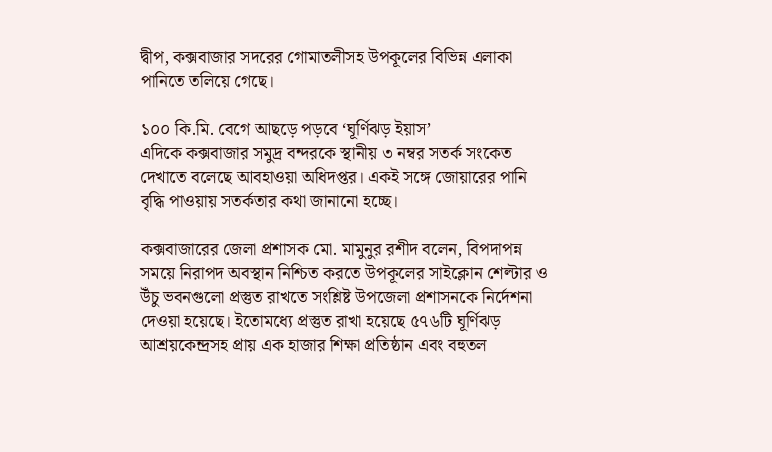দ্বীপ, কক্সবাজার সদরের গোমাতলীসহ উপকূলের বিভিন্ন এলাকা পানিতে তলিয়ে গেছে।

১০০ কি.মি. বেগে আছড়ে পড়বে ‘ঘূর্ণিঝড় ইয়াস’
এদিকে কক্সবাজার সমুদ্র বন্দরকে স্থানীয় ৩ নম্বর সতর্ক সংকেত দেখাতে বলেছে আবহাওয়া অধিদপ্তর। একই সঙ্গে জোয়ারের পানি বৃদ্ধি পাওয়ায় সতর্কতার কথা জানানো হচ্ছে।

কক্সবাজারের জেলা প্রশাসক মো. মামুনুর রশীদ বলেন, বিপদাপন্ন সময়ে নিরাপদ অবস্থান নিশ্চিত করতে উপকূলের সাইক্লোন শেল্টার ও উঁচু ভবনগুলো প্রস্তুত রাখতে সংশ্লিষ্ট উপজেলা প্রশাসনকে নির্দেশনা দেওয়া হয়েছে। ইতোমধ্যে প্রস্তুত রাখা হয়েছে ৫৭৬টি ঘূর্ণিঝড় আশ্রয়কেন্দ্রসহ প্রায় এক হাজার শিক্ষা প্রতিষ্ঠান এবং বহুতল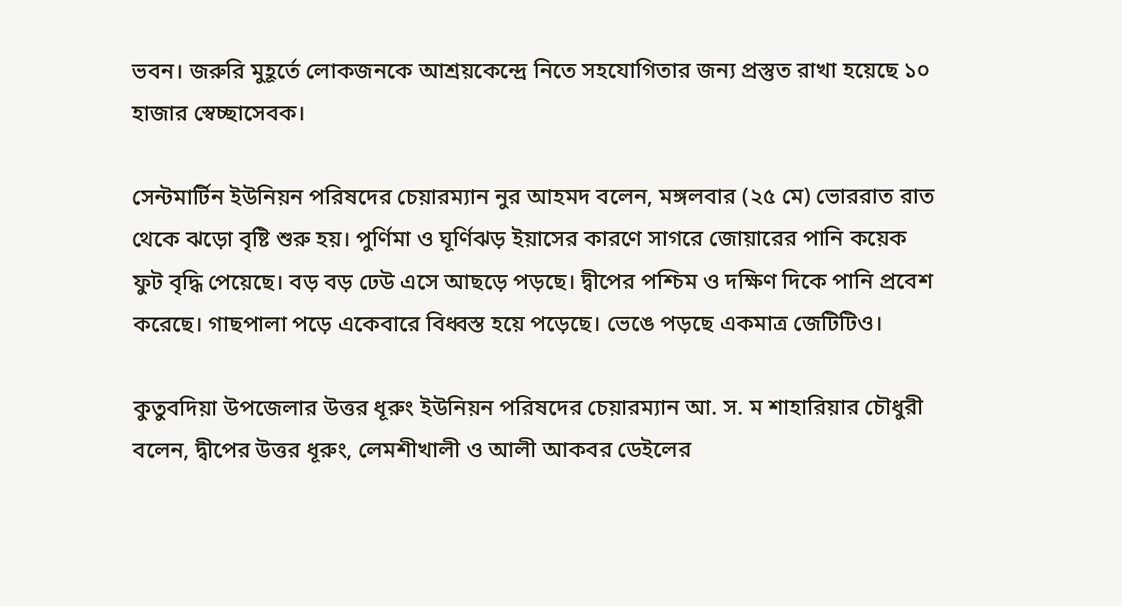ভবন। জরুরি মুহূর্তে লোকজনকে আশ্রয়কেন্দ্রে নিতে সহযোগিতার জন্য প্রস্তুত রাখা হয়েছে ১০ হাজার স্বেচ্ছাসেবক।

সেন্টমার্টিন ইউনিয়ন পরিষদের চেয়ারম্যান নুর আহমদ বলেন, মঙ্গলবার (২৫ মে) ভোররাত রাত থেকে ঝড়ো বৃষ্টি শুরু হয়। পুর্ণিমা ও ঘূর্ণিঝড় ইয়াসের কারণে সাগরে জোয়ারের পানি কয়েক ফুট বৃদ্ধি পেয়েছে। বড় বড় ঢেউ এসে আছড়ে পড়ছে। দ্বীপের পশ্চিম ও দক্ষিণ দিকে পানি প্রবেশ করেছে। গাছপালা পড়ে একেবারে বিধ্বস্ত হয়ে পড়েছে। ভেঙে পড়ছে একমাত্র জেটিটিও।

কুতুবদিয়া উপজেলার উত্তর ধূরুং ইউনিয়ন পরিষদের চেয়ারম্যান আ. স. ম শাহারিয়ার চৌধুরী বলেন, দ্বীপের উত্তর ধূরুং, লেমশীখালী ও আলী আকবর ডেইলের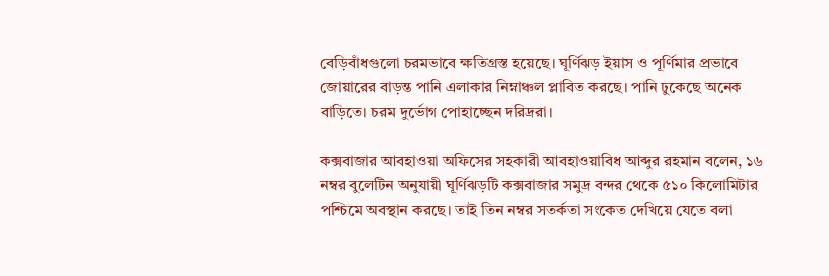বেড়িবাঁধগুলো চরমভাবে ক্ষতিগ্রস্ত হয়েছে। ঘূর্ণিঝড় ইয়াস ও পূর্ণিমার প্রভাবে জোয়ারের বাড়ন্ত পানি এলাকার নিম্নাঞ্চল প্লাবিত করছে। পানি ঢুকেছে অনেক বাড়িতে। চরম দুর্ভোগ পোহাচ্ছেন দরিদ্ররা।

কক্সবাজার আবহাওয়া অফিসের সহকারী আবহাওয়াবিধ আব্দুর রহমান বলেন, ১৬ নম্বর বুলেটিন অনুযায়ী ঘূর্ণিঝড়টি কক্সবাজার সমুদ্র বন্দর থেকে ৫১০ কিলোমিটার পশ্চিমে অবস্থান করছে। তাই তিন নম্বর সতর্কতা সংকেত দেখিয়ে যেতে বলা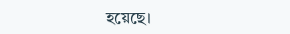হয়েছে।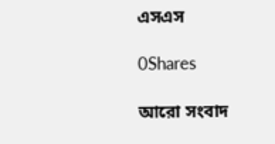এসএস

0Shares

আরো সংবাদ